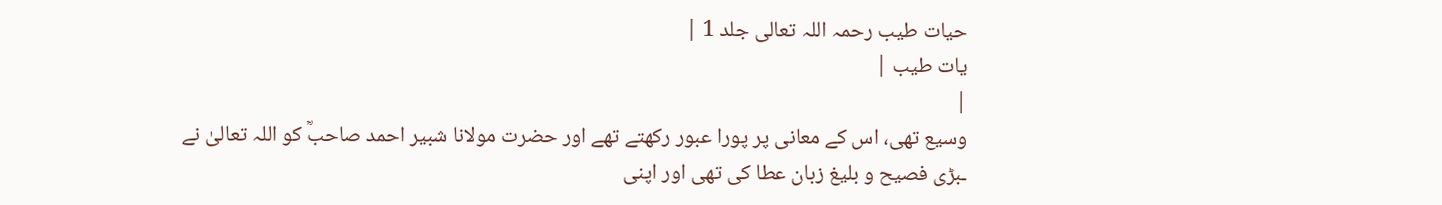حیات طیب رحمہ اللہ تعالی جلد 1 |
یات طیب |
|
وسیع تھی، اس کے معانی پر پورا عبور رکھتے تھے اور حضرت مولانا شبیر احمد صاحبؒ کو اللہ تعالیٰ نے ـبڑی فصیح و بلیغ زبان عطا کی تھی اور اپنی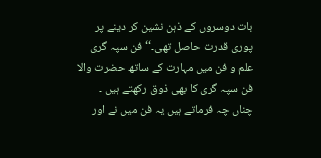بات دوسروں کے ذہن نشین کر دینے پر پوری قدرت حاصل تھی۔‘‘فن سپہ گری علم و فن میں مہارت کے ساتھ حضرت والا فن سپہ گری کا بھی ذوق رکھتے ہیں ۔ چناں چہ فرماتے ہیں یہ فن میں نے اور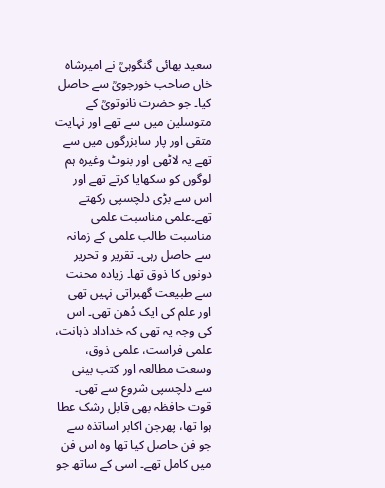سعید بھائی گنگوہیؒ نے امیرشاہ خاں صاحب خورجویؒ سے حاصل کیا۔ جو حضرت نانوتویؒ کے متوسلین میں سے تھے اور نہایت متقی اور پار سابزرگوں میں سے تھے یہ لاٹھی اور بنوٹ وغیرہ ہم لوگوں کو سکھایا کرتے تھے اور اس سے بڑی دلچسپی رکھتے تھے۔علمی مناسبت علمی مناسبت طالب علمی کے زمانہ سے حاصل رہی۔ تقریر و تحریر دونوں کا ذوق تھا۔ زیادہ محنت سے طبیعت گھبراتی نہیں تھی اور علم کی ایک دُھن تھی۔ اس کی وجہ یہ تھی کہ خداداد ذہانت، علمی فراست، علمی ذوق، وسعت مطالعہ اور کتب بینی سے دلچسپی شروع سے تھی۔ قوت حافظہ بھی قابل رشک عطا ہوا تھا، پھرجن اکابر اساتذہ سے جو فن حاصل کیا تھا وہ اس فن میں کامل تھے۔ اسی کے ساتھ جو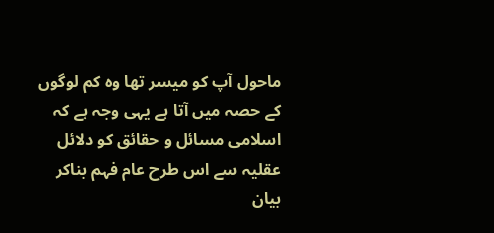ماحول آپ کو میسر تھا وہ کم لوگوں کے حصہ میں آتا ہے یہی وجہ ہے کہ اسلامی مسائل و حقائق کو دلائل عقلیہ سے اس طرح عام فہم بناکر بیان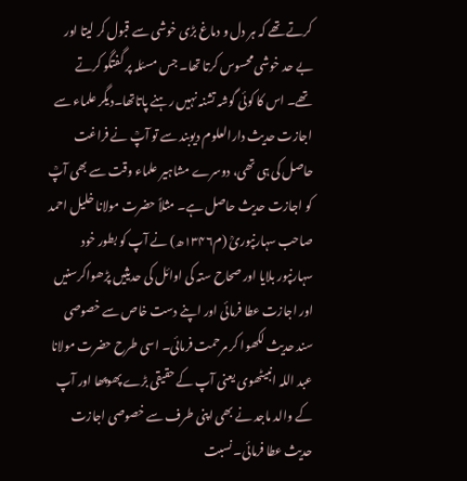کرتے تھے کہ ہر دل و دماغ بڑی خوشی سے قبول کر لیتا اور بے حد خوشی محسوس کرتا تھا۔ جس مسئلہ پر گفتگو کرتے تھے۔ اس کا کوئی گوشہ تشنہ نہیں رہنے پاتاتھا۔دیگر علماء سے اجازت حدیث دارالعلوم دیوبند سے تو آپؒ نے فراغت حاصل کی ہی تھی، دوسرے مشاہیر علماء وقت سے بھی آپؒ کو اجازت حدیث حاصل ہے۔ مثلاً حضرت مولانا خلیل احمد صاحب سہارنپوریؒ (م۱۳۴۶ھ) نے آپ کو بطور خود سہارنپور بلایا اور صحاح ستہ کی اوائل کی حدیثیں پڑھواکرسنیں اور اجازت عطا فرمائی اور اپنے دست خاص سے خصوصی سند حدیث لکھوا کر مرحمت فرمائی۔ اسی طرح حضرت مولانا عبد اللہ انبیٹھوی یعنی آپ کے حقیقی بڑے پھوپھا اور آپ کے والد ماجد نے بھی اپنی طرف سے خصوصی اجازت حدیث عطا فرمائی۔ نسبت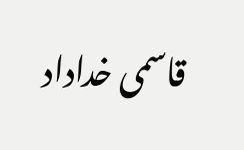قاسمی خداداد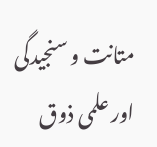متانت و سنجیدگی اور علمی ذوق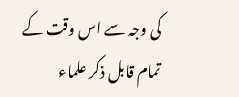کی وجہ سے اس وقت کے تمام قابل ذکر علماء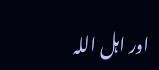اور اہل اللہ